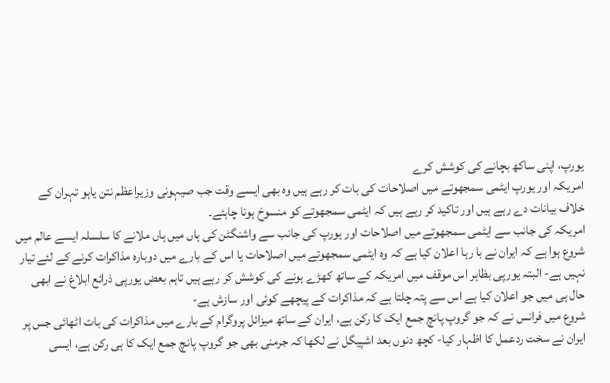یورپ، اپنی ساکھ بچانے کی کوشش کرے
امریکہ اور یورپ ایٹمی سمجھوتے میں اصلاحات کی بات کر رہے ہیں وہ بھی ایسے وقت جب صیہونی وزیراعظم نتن یاہو تہران کے خلاف بیانات دے رہے ہیں اور تاکید کر رہے ہیں کہ ایٹمی سمجھوتے کو منسوخ ہونا چاہئے۔
امریکہ کی جانب سے ایٹمی سمجھوتے میں اصلاحات اور یورپ کی جانب سے واشنگٹن کی ہاں میں ہاں ملانے کا سلسلہ ایسے عالم میں شروع ہوا ہے کہ ایران نے با رہا اعلان کیا ہے کہ وہ ایٹمی سمجھوتے میں اصلاحات یا اس کے بارے میں دوبارہ مذاکرات کرنے کے لئے تیار نہیں ہے- البتہ یورپی بظاہر اس موقف میں امریکہ کے ساتھ کھڑے ہونے کی کوشش کر رہے ہیں تاہم بعض یورپی ذرائع ابلاغ نے ابھی حال ہی میں جو اعلان کیا ہے اس سے پتہ چلتا ہے کہ مذاکرات کے پیچھے کوئی اور سازش ہے-
شروع میں فرانس نے کہ جو گروپ پانچ جمع ایک کا رکن ہے، ایران کے ساتھ میزائل پروگرام کے بارے میں مذاکرات کی بات اٹھائی جس پر ایران نے سخت ردعمل کا اظہار کیا- کچھ دنوں بعد اشپیگل نے لکھا کہ جرمنی بھی جو گروپ پانچ جمع ایک کا ہی رکن ہے، ایسی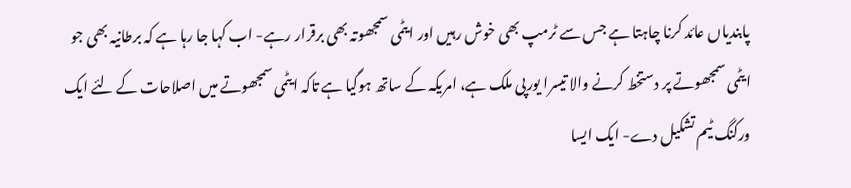پابندیاں عائد کرنا چاہتا ہے جس سے ٹرمپ بھی خوش رہیں اور ایٹمی سمجھوتہ بھی برقرار رہے- اب کہا جا رہا ہے کہ برطانیہ بھی جو ایٹمی سمجھوتے پر دستخط کرنے والا تیسرا یورپی ملک ہے، امریکہ کے ساتھ ہوگیا ہے تاکہ ایٹمی سمجھوتے میں اصلاحات کے لئے ایک ورکنگ ٹیم تشکیل دے- ایک ایسا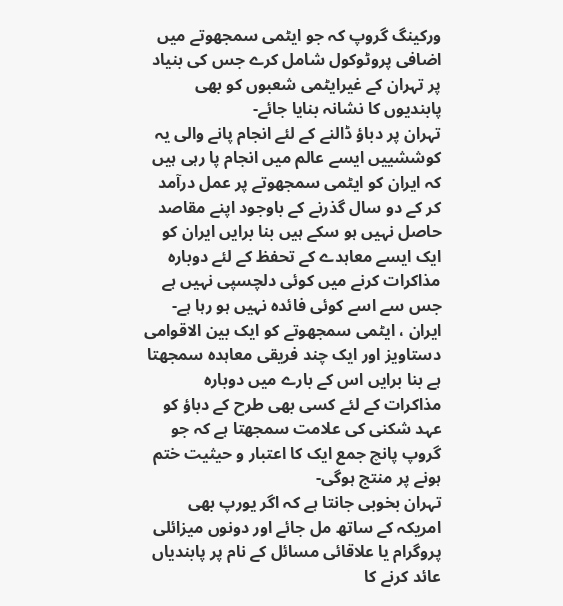ورکینگ گروپ کہ جو ایٹمی سمجھوتے میں اضافی پروٹوکول شامل کرے جس کی بنیاد پر تہران کے غیرایٹمی شعبوں کو بھی پابندیوں کا نشانہ بنایا جائے-
تہران پر دباؤ ڈالنے کے لئے انجام پانے والی یہ کوششییں ایسے عالم میں انجام پا رہی ہیں کہ ایران کو ایٹمی سمجھوتے پر عمل درآمد کر کے دو سال گذرنے کے باوجود اپنے مقاصد حاصل نہیں ہو سکے ہیں بنا برایں ایران کو ایک ایسے معاہدے کے تحفظ کے لئے دوبارہ مذاکرات کرنے میں کوئی دلچسپی نہیں ہے جس سے اسے کوئی فائدہ نہیں ہو رہا ہے-
ایران ، ایٹمی سمجھوتے کو ایک بین الاقوامی دستاویز اور ایک چند فریقی معاہدہ سمجھتا ہے بنا برایں اس کے بارے میں دوبارہ مذاکرات کے لئے کسی بھی طرح کے دباؤ کو عہد شکنی کی علامت سمجھتا ہے کہ جو گروپ پانچ جمع ایک کا اعتبار و حیثیت ختم ہونے پر منتج ہوگی-
تہران بخوبی جانتا ہے کہ اگر یورپ بھی امریکہ کے ساتھ مل جائے اور دونوں میزائلی پروگرام یا علاقائی مسائل کے نام پر پابندیاں عائد کرنے کا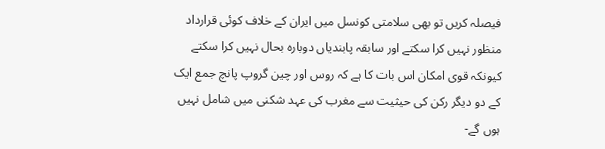فیصلہ کریں تو بھی سلامتی کونسل میں ایران کے خلاف کوئی قرارداد منظور نہیں کرا سکتے اور سابقہ پابندیاں دوبارہ بحال نہیں کرا سکتے کیونکہ قوی امکان اس بات کا ہے کہ روس اور چین گروپ پانچ جمع ایک کے دو دیگر رکن کی حیثیت سے مغرب کی عہد شکنی میں شامل نہیں ہوں گے-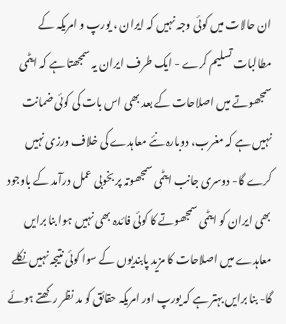ان حالات میں کوئی وجہ نہیں کہ ایران ، یورپ و امریکہ کے مطالبات تسلیم کرے - ایک طرف ایران یہ سمجھتا ہے کہ ایٹمی سمجھوتے میں اصلاحات کے بعد بھی اس بات کی کوئی ضمانت نہیں ہے کہ مغرب، دوبارہ نئے معاہدے کی خلاف ورزی نہیں کرے گا- دوسری جانب ایٹمی سمجھوتہ پر بخوبی عمل درآمد کے باوجود بھی ایران کو ایٹمی سمجھوتے کا کوئی فائدہ بھی نہیں ہوا بنا برایں معاہدے میں اصلاحات کا مزید پابندیوں کے سوا کوئی نتیجہ نہیں نکلے گا- بنا برایں بہتر ہے کہ یورپ اور امریکہ حقائق کو مد نظر رکھتے ہوئے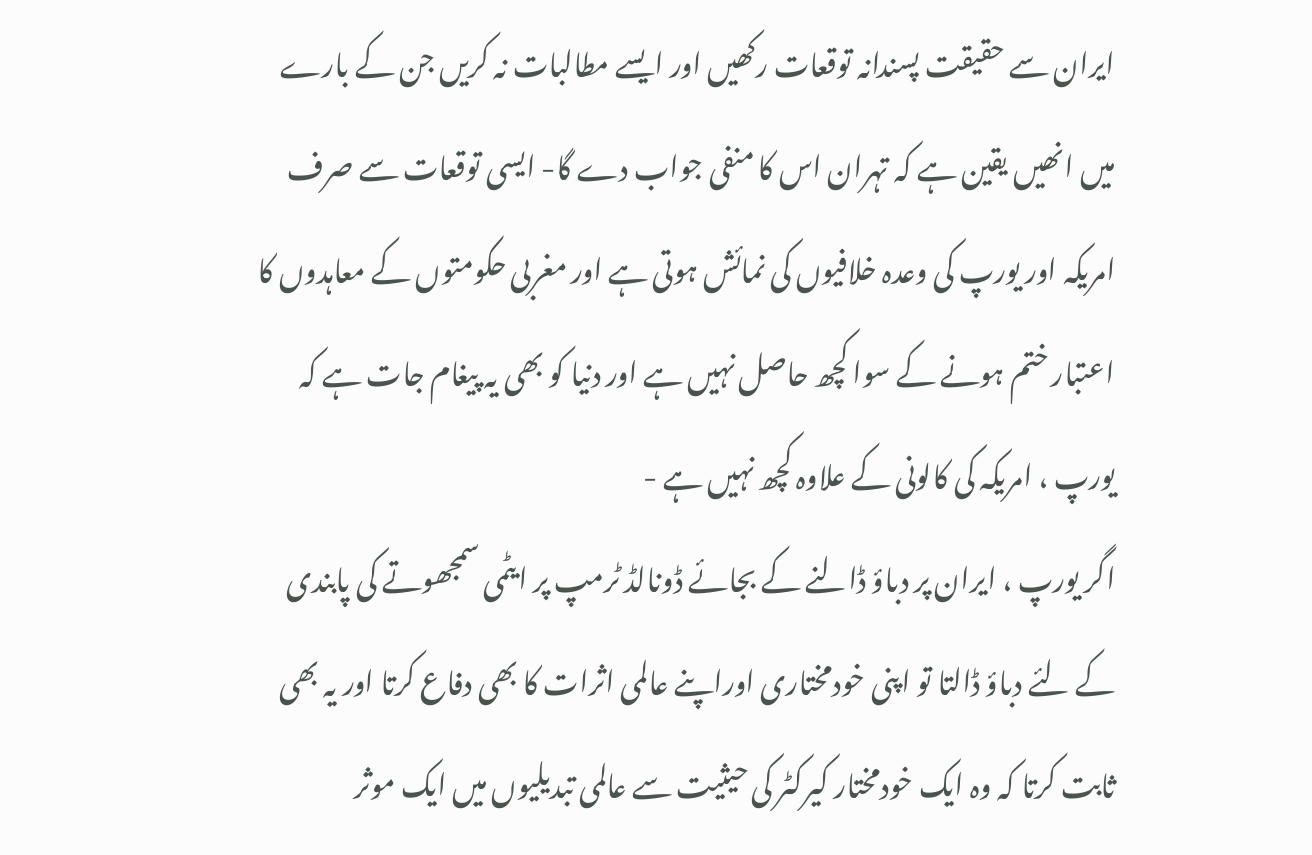ایران سے حقیقت پسندانہ توقعات رکھیں اور ایسے مطالبات نہ کریں جن کے بارے میں انھیں یقین ہے کہ تہران اس کا منفی جواب دے گا- ایسی توقعات سے صرف امریکہ اور یورپ کی وعدہ خلافیوں کی نمائش ہوتی ہے اور مغربی حکومتوں کے معاہدوں کا اعتبار ختم ہونے کے سوا کچھ حاصل نہیں ہے اور دنیا کو بھی یہ پیغام جات ہے کہ یورپ ، امریکہ کی کالونی کے علاوہ کچھ نہیں ہے -
اگر یورپ ، ایران پر دباؤ ڈالنے کے بجائے ڈونالڈ ٹرمپ پر ایٹمی سمجھوتے کی پابندی کے لئے دباؤ ڈالتا تو اپنی خودمختاری اوراپنے عالمی اثرات کا بھی دفاع کرتا اور یہ بھی ثابت کرتا کہ وہ ایک خودمختار کیرکٹر کی حیثیت سے عالمی تبدیلیوں میں ایک موثر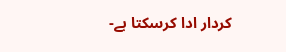کردار ادا کرسکتا ہے-